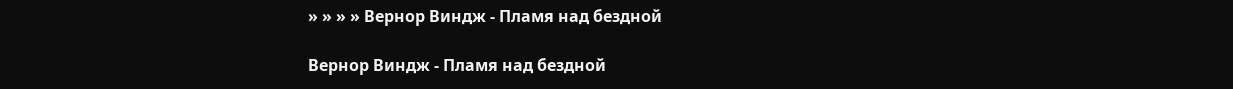» » » » Вернор Виндж - Пламя над бездной

Вернор Виндж - Пламя над бездной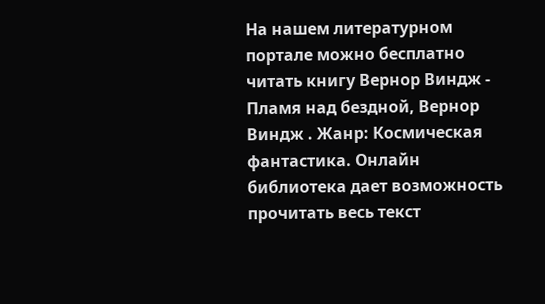На нашем литературном портале можно бесплатно читать книгу Вернор Виндж - Пламя над бездной, Вернор Виндж . Жанр: Космическая фантастика. Онлайн библиотека дает возможность прочитать весь текст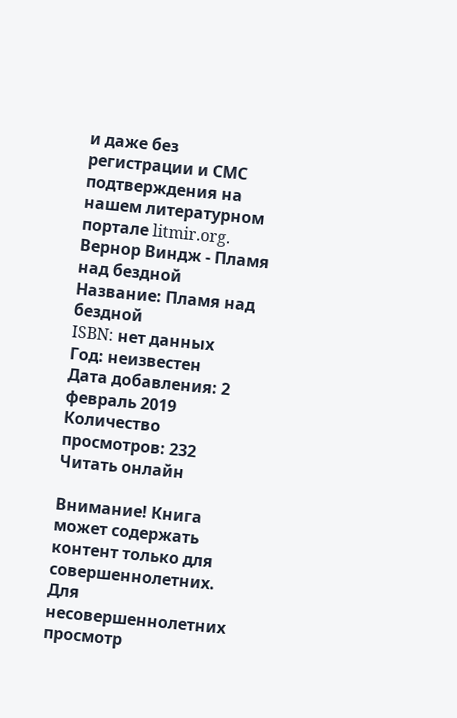и даже без регистрации и СМС подтверждения на нашем литературном портале litmir.org.
Вернор Виндж - Пламя над бездной
Название: Пламя над бездной
ISBN: нет данных
Год: неизвестен
Дата добавления: 2 февраль 2019
Количество просмотров: 232
Читать онлайн

Внимание! Книга может содержать контент только для совершеннолетних. Для несовершеннолетних просмотр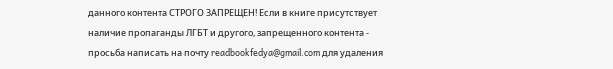данного контента СТРОГО ЗАПРЕЩЕН! Если в книге присутствует наличие пропаганды ЛГБТ и другого, запрещенного контента - просьба написать на почту readbookfedya@gmail.com для удаления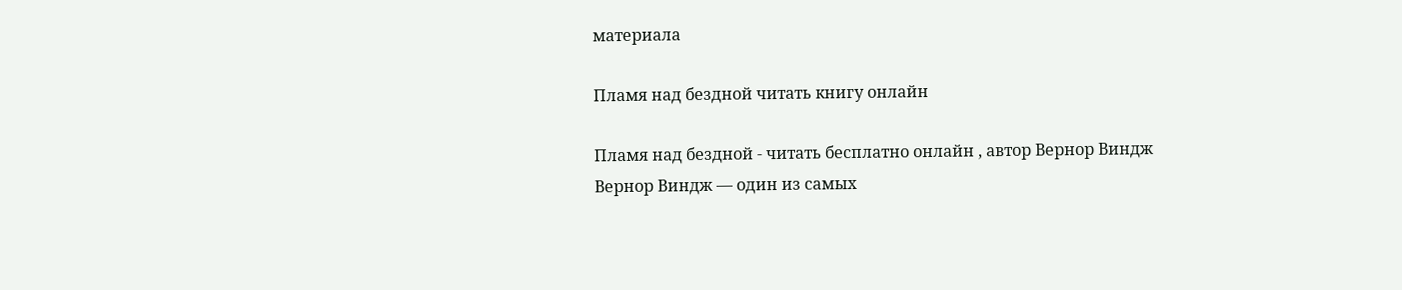материала

Пламя над бездной читать книгу онлайн

Пламя над бездной - читать бесплатно онлайн , автор Вернор Виндж
Вернор Виндж — один из самых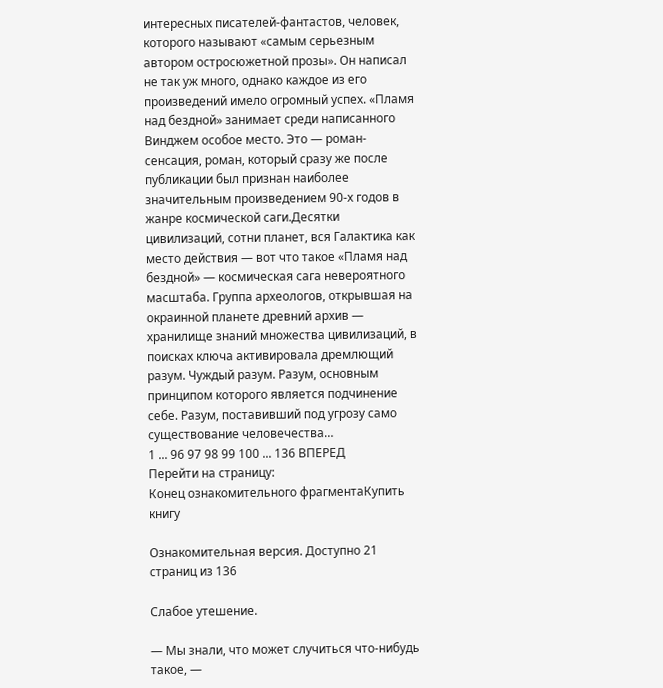интересных писателей-фантастов, человек, которого называют «самым серьезным автором остросюжетной прозы». Он написал не так уж много, однако каждое из его произведений имело огромный успех. «Пламя над бездной» занимает среди написанного Винджем особое место. Это — роман-сенсация, роман, который сразу же после публикации был признан наиболее значительным произведением 90-х годов в жанре космической саги.Десятки цивилизаций, сотни планет, вся Галактика как место действия — вот что такое «Пламя над бездной» — космическая сага невероятного масштаба. Группа археологов, открывшая на окраинной планете древний архив — хранилище знаний множества цивилизаций, в поисках ключа активировала дремлющий разум. Чуждый разум. Разум, основным принципом которого является подчинение себе. Разум, поставивший под угрозу само существование человечества…
1 ... 96 97 98 99 100 ... 136 ВПЕРЕД
Перейти на страницу:
Конец ознакомительного фрагментаКупить книгу

Ознакомительная версия. Доступно 21 страниц из 136

Слабое утешение.

— Мы знали, что может случиться что-нибудь такое, —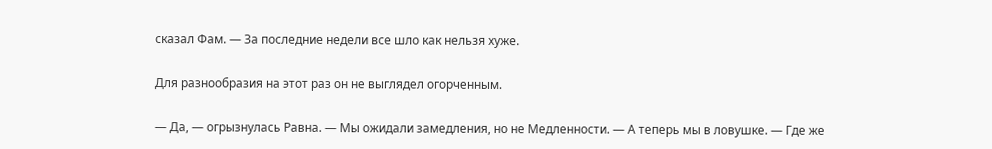сказал Фам. — За последние недели все шло как нельзя хуже.

Для разнообразия на этот раз он не выглядел огорченным.

— Да, — огрызнулась Равна. — Мы ожидали замедления, но не Медленности. — А теперь мы в ловушке. — Где же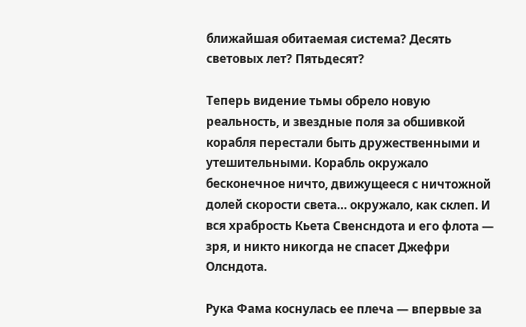ближайшая обитаемая система? Десять световых лет? Пятьдесят?

Теперь видение тьмы обрело новую реальность, и звездные поля за обшивкой корабля перестали быть дружественными и утешительными. Корабль окружало бесконечное ничто, движущееся с ничтожной долей скорости света… окружало, как склеп. И вся храбрость Кьета Свенсндота и его флота — зря, и никто никогда не спасет Джефри Олсндота.

Рука Фама коснулась ее плеча — впервые за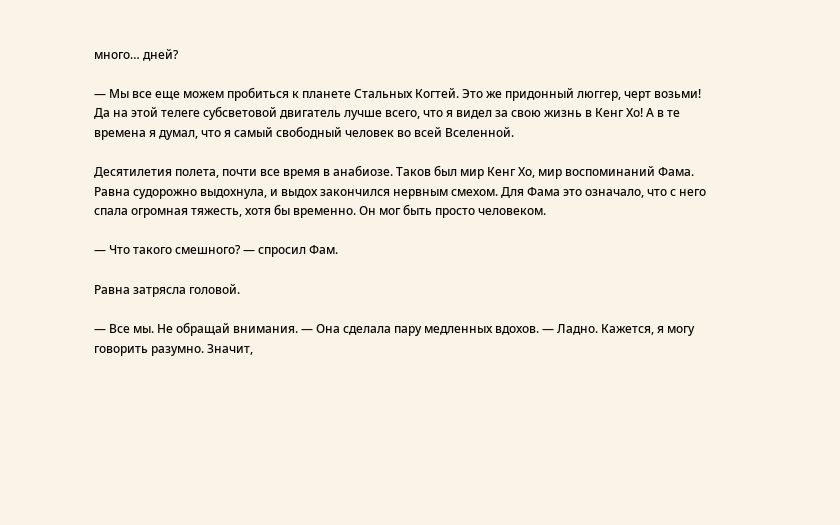много… дней?

— Мы все еще можем пробиться к планете Стальных Когтей. Это же придонный люггер, черт возьми! Да на этой телеге субсветовой двигатель лучше всего, что я видел за свою жизнь в Кенг Хо! А в те времена я думал, что я самый свободный человек во всей Вселенной.

Десятилетия полета, почти все время в анабиозе. Таков был мир Кенг Хо, мир воспоминаний Фама. Равна судорожно выдохнула, и выдох закончился нервным смехом. Для Фама это означало, что с него спала огромная тяжесть, хотя бы временно. Он мог быть просто человеком.

— Что такого смешного? — спросил Фам.

Равна затрясла головой.

— Все мы. Не обращай внимания. — Она сделала пару медленных вдохов. — Ладно. Кажется, я могу говорить разумно. Значит,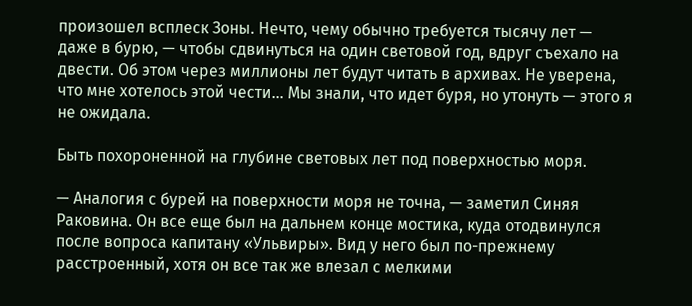произошел всплеск Зоны. Нечто, чему обычно требуется тысячу лет — даже в бурю, — чтобы сдвинуться на один световой год, вдруг съехало на двести. Об этом через миллионы лет будут читать в архивах. Не уверена, что мне хотелось этой чести… Мы знали, что идет буря, но утонуть — этого я не ожидала.

Быть похороненной на глубине световых лет под поверхностью моря.

— Аналогия с бурей на поверхности моря не точна, — заметил Синяя Раковина. Он все еще был на дальнем конце мостика, куда отодвинулся после вопроса капитану «Ульвиры». Вид у него был по-прежнему расстроенный, хотя он все так же влезал с мелкими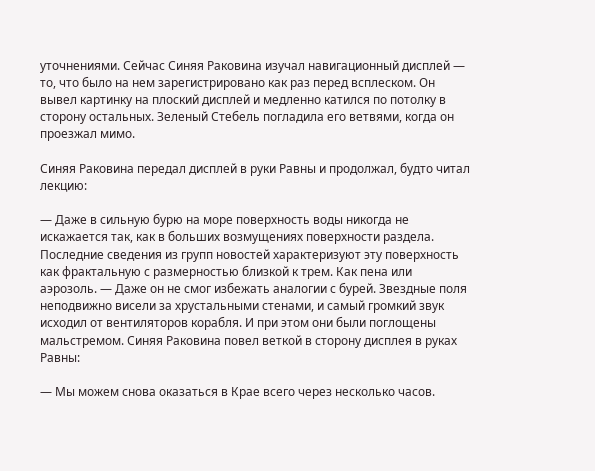уточнениями. Сейчас Синяя Раковина изучал навигационный дисплей — то, что было на нем зарегистрировано как раз перед всплеском. Он вывел картинку на плоский дисплей и медленно катился по потолку в сторону остальных. Зеленый Стебель погладила его ветвями, когда он проезжал мимо.

Синяя Раковина передал дисплей в руки Равны и продолжал, будто читал лекцию:

— Даже в сильную бурю на море поверхность воды никогда не искажается так, как в больших возмущениях поверхности раздела. Последние сведения из групп новостей характеризуют эту поверхность как фрактальную с размерностью близкой к трем. Как пена или аэрозоль. — Даже он не смог избежать аналогии с бурей. Звездные поля неподвижно висели за хрустальными стенами, и самый громкий звук исходил от вентиляторов корабля. И при этом они были поглощены мальстремом. Синяя Раковина повел веткой в сторону дисплея в руках Равны:

— Мы можем снова оказаться в Крае всего через несколько часов.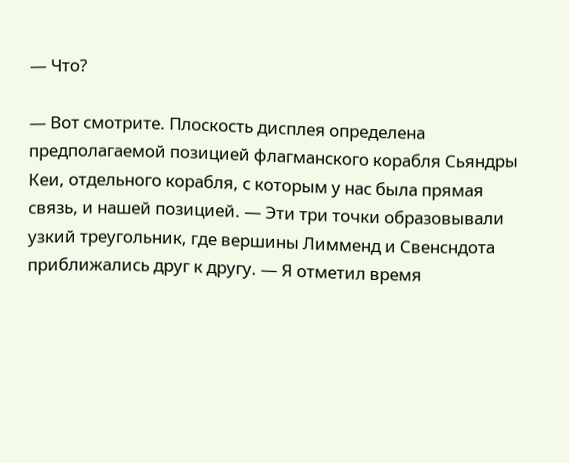— Что?

— Вот смотрите. Плоскость дисплея определена предполагаемой позицией флагманского корабля Сьяндры Кеи, отдельного корабля, с которым у нас была прямая связь, и нашей позицией. — Эти три точки образовывали узкий треугольник, где вершины Лимменд и Свенсндота приближались друг к другу. — Я отметил время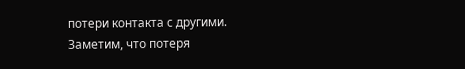потери контакта с другими. Заметим, что потеря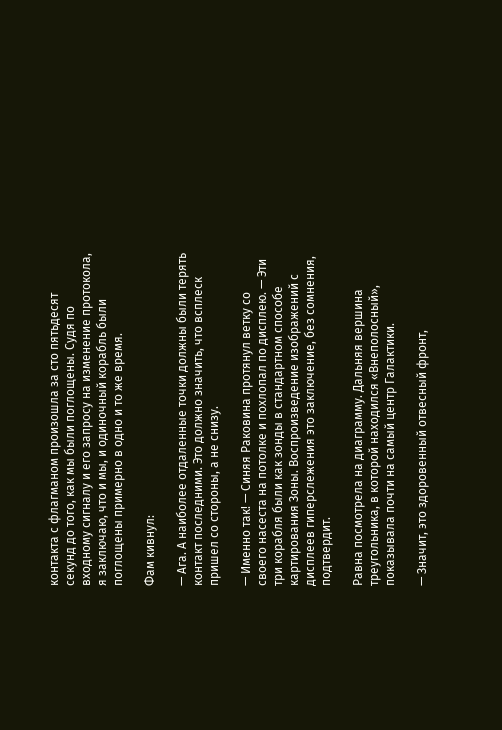контакта с флагманом произошла за сто пятьдесят секунд до того, как мы были поглощены. Судя по входному сигналу и его запросу на изменение протокола, я заключаю, что и мы, и одиночный корабль были поглощены примерно в одно и то же время.

Фам кивнул:

— Ага. А наиболее отдаленные точки должны были терять контакт последними. Это должно значить, что всплеск пришел со стороны, а не снизу.

— Именно так! — Синяя Раковина протянул ветку со своего насеста на потолке и похлопал по дисплею. — Эти три корабля были как зонды в стандартном способе картирования Зоны. Воспроизведение изображений с дисплеев гиперслежения это заключение, без сомнения, подтвердит.

Равна посмотрела на диаграмму. Дальняя вершина треугольника, в которой находился «Внеполосный», показывала почти на самый центр Галактики.

— Значит, это здоровенный отвесный фронт,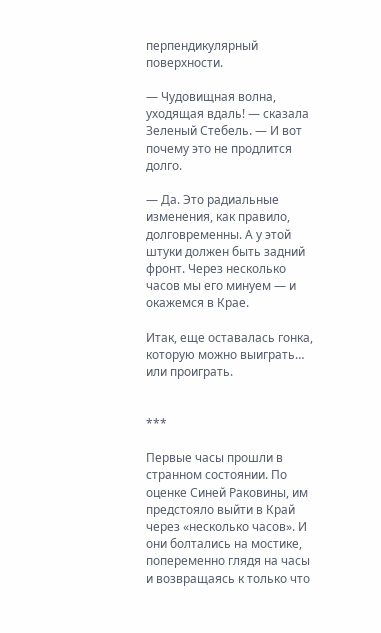перпендикулярный поверхности.

— Чудовищная волна, уходящая вдаль! — сказала Зеленый Стебель. — И вот почему это не продлится долго.

— Да. Это радиальные изменения, как правило, долговременны. А у этой штуки должен быть задний фронт. Через несколько часов мы его минуем — и окажемся в Крае.

Итак, еще оставалась гонка, которую можно выиграть… или проиграть.


***

Первые часы прошли в странном состоянии. По оценке Синей Раковины, им предстояло выйти в Край через «несколько часов». И они болтались на мостике, попеременно глядя на часы и возвращаясь к только что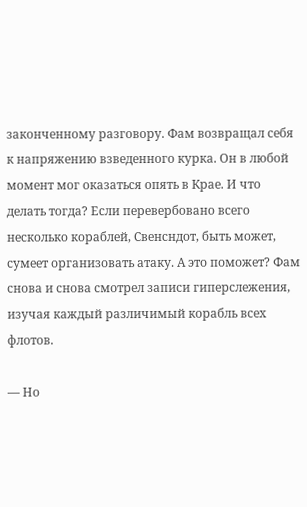законченному разговору. Фам возвращал себя к напряжению взведенного курка. Он в любой момент мог оказаться опять в Крае. И что делать тогда? Если перевербовано всего несколько кораблей, Свенсндот, быть может, сумеет организовать атаку. А это поможет? Фам снова и снова смотрел записи гиперслежения, изучая каждый различимый корабль всех флотов.

— Но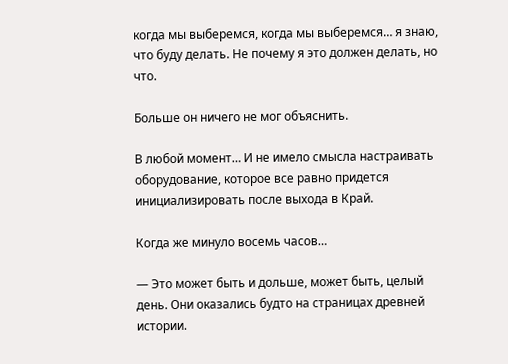когда мы выберемся, когда мы выберемся… я знаю, что буду делать. Не почему я это должен делать, но что.

Больше он ничего не мог объяснить.

В любой момент… И не имело смысла настраивать оборудование, которое все равно придется инициализировать после выхода в Край.

Когда же минуло восемь часов…

— Это может быть и дольше, может быть, целый день. Они оказались будто на страницах древней истории.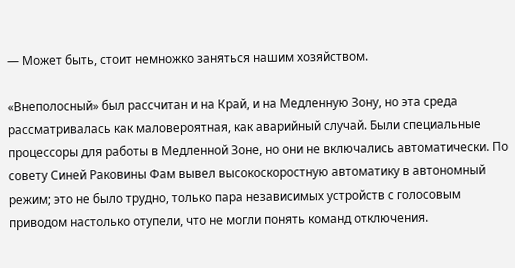— Может быть, стоит немножко заняться нашим хозяйством.

«Внеполосный» был рассчитан и на Край, и на Медленную Зону, но эта среда рассматривалась как маловероятная, как аварийный случай. Были специальные процессоры для работы в Медленной Зоне, но они не включались автоматически. По совету Синей Раковины Фам вывел высокоскоростную автоматику в автономный режим; это не было трудно, только пара независимых устройств с голосовым приводом настолько отупели, что не могли понять команд отключения.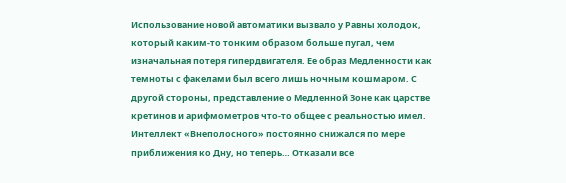Использование новой автоматики вызвало у Равны холодок, который каким-то тонким образом больше пугал, чем изначальная потеря гипердвигателя. Ее образ Медленности как темноты с факелами был всего лишь ночным кошмаром. С другой стороны, представление о Медленной Зоне как царстве кретинов и арифмометров что-то общее с реальностью имел. Интеллект «Внеполосного» постоянно снижался по мере приближения ко Дну, но теперь… Отказали все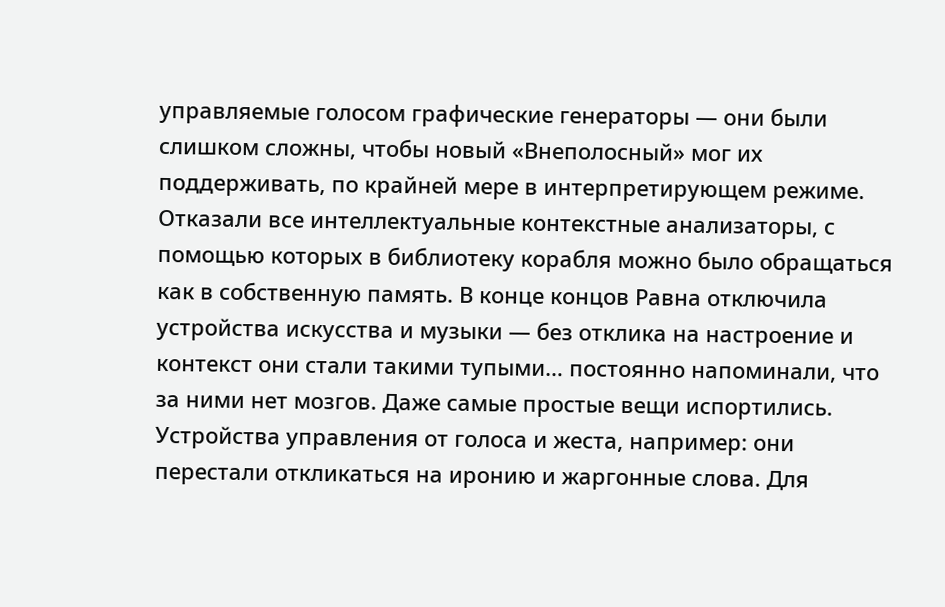управляемые голосом графические генераторы — они были слишком сложны, чтобы новый «Внеполосный» мог их поддерживать, по крайней мере в интерпретирующем режиме. Отказали все интеллектуальные контекстные анализаторы, с помощью которых в библиотеку корабля можно было обращаться как в собственную память. В конце концов Равна отключила устройства искусства и музыки — без отклика на настроение и контекст они стали такими тупыми… постоянно напоминали, что за ними нет мозгов. Даже самые простые вещи испортились. Устройства управления от голоса и жеста, например: они перестали откликаться на иронию и жаргонные слова. Для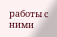работы с ними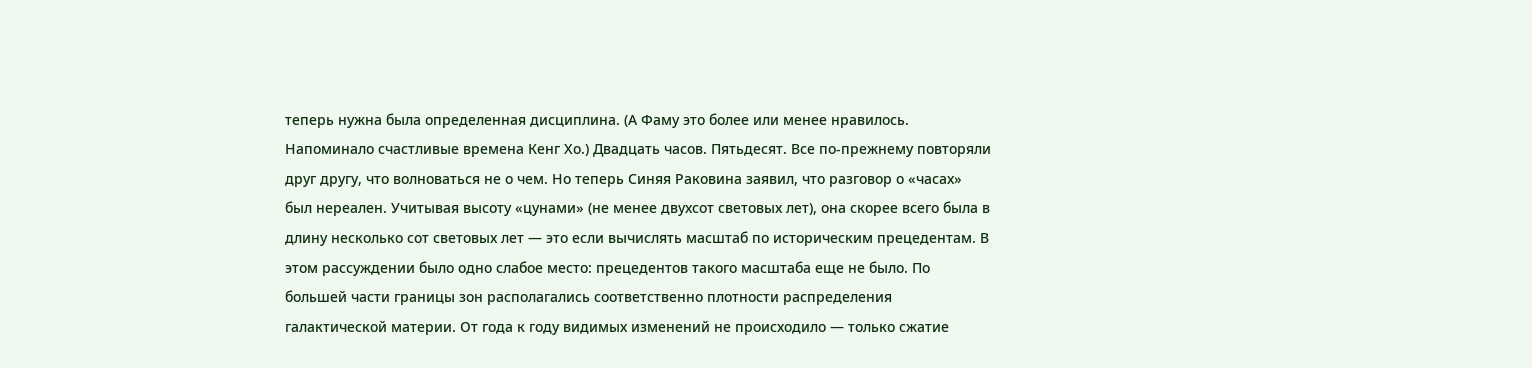теперь нужна была определенная дисциплина. (А Фаму это более или менее нравилось. Напоминало счастливые времена Кенг Хо.) Двадцать часов. Пятьдесят. Все по-прежнему повторяли друг другу, что волноваться не о чем. Но теперь Синяя Раковина заявил, что разговор о «часах» был нереален. Учитывая высоту «цунами» (не менее двухсот световых лет), она скорее всего была в длину несколько сот световых лет — это если вычислять масштаб по историческим прецедентам. В этом рассуждении было одно слабое место: прецедентов такого масштаба еще не было. По большей части границы зон располагались соответственно плотности распределения галактической материи. От года к году видимых изменений не происходило — только сжатие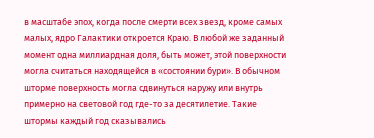в масштабе эпох, когда после смерти всех звезд, кроме самых малых, ядро Галактики откроется Краю. В любой же заданный момент одна миллиардная доля, быть может, этой поверхности могла считаться находящейся в «состоянии бури». В обычном шторме поверхность могла сдвинуться наружу или внутрь примерно на световой год где-то за десятилетие. Такие штормы каждый год сказывались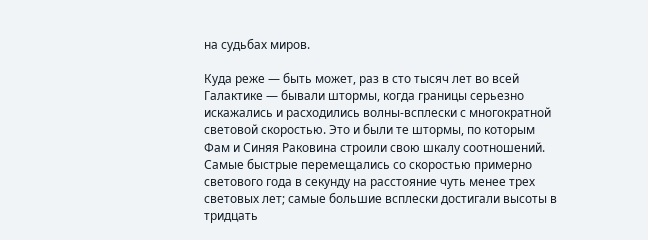на судьбах миров.

Куда реже — быть может, раз в сто тысяч лет во всей Галактике — бывали штормы, когда границы серьезно искажались и расходились волны-всплески с многократной световой скоростью. Это и были те штормы, по которым Фам и Синяя Раковина строили свою шкалу соотношений. Самые быстрые перемещались со скоростью примерно светового года в секунду на расстояние чуть менее трех световых лет; самые большие всплески достигали высоты в тридцать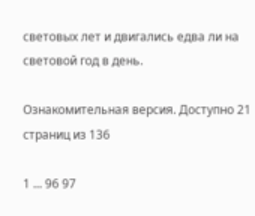световых лет и двигались едва ли на световой год в день.

Ознакомительная версия. Доступно 21 страниц из 136

1 ... 96 97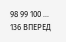98 99 100 ... 136 ВПЕРЕД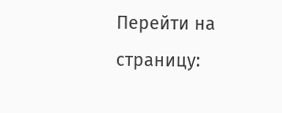Перейти на страницу: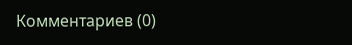Комментариев (0)